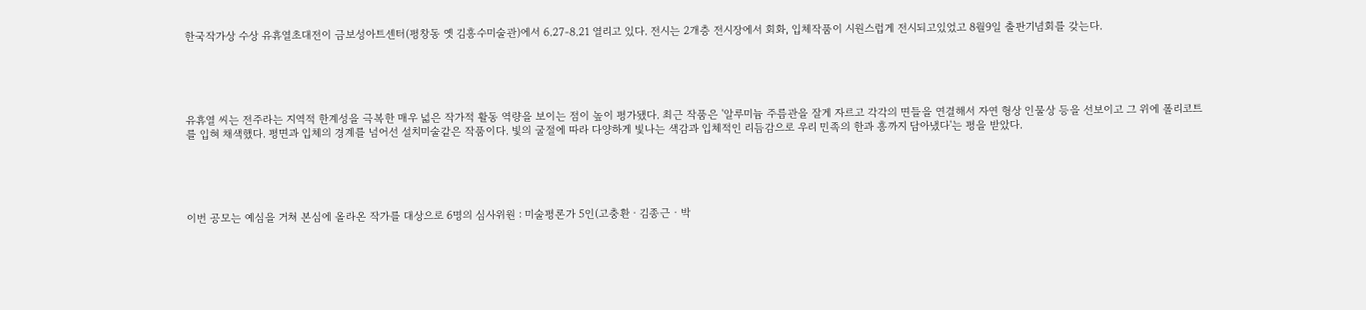한국작가상 수상 유휴열초대전이 금보성아트센터(평창동 옛 김흥수미술관)에서 6.27-8.21 열리고 있다. 전시는 2개층 전시장에서 회화, 입체작품이 시원스럽게 전시되고있었고 8월9일 출판기념회를 갖는다.





유휴열 씨는 전주라는 지역적 한계성을 극복한 매우 넓은 작가적 활동 역량을 보이는 점이 높이 평가됐다. 최근 작품은 '알루미늄 주름관을 잘게 자르고 각각의 면들을 연결해서 자연 형상 인물상 등을 선보이고 그 위에 폴리코트를 입혀 채색했다. 평면과 입체의 경계를 넘어선 설치미술같은 작품이다. 빛의 굴절에 따라 다양하게 빛나는 색감과 입체적인 리듬감으로 우리 민족의 한과 흥까지 담아냈다'는 평을 받았다.





이번 공모는 예심을 거쳐 본심에 올라온 작가를 대상으로 6명의 심사위원 : 미술평론가 5인(고충환ㆍ김종근ㆍ박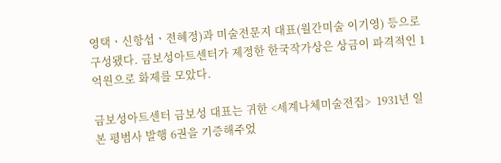영택ㆍ신항섭ㆍ전혜정)과 미술전문지 대표(월간미술 이기영) 등으로 구성됐다. 금보성아트센터가 제정한 한국작가상은 상금이 파격적인 1억원으로 화제를 모았다.

금보성아트센터 금보성 대표는 귀한 <세계나체미술전집>  1931년 일본 평범사 발행 6권을 기증해주었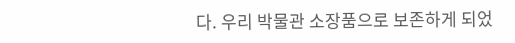다. 우리 박물관 소장품으로 보존하게 되었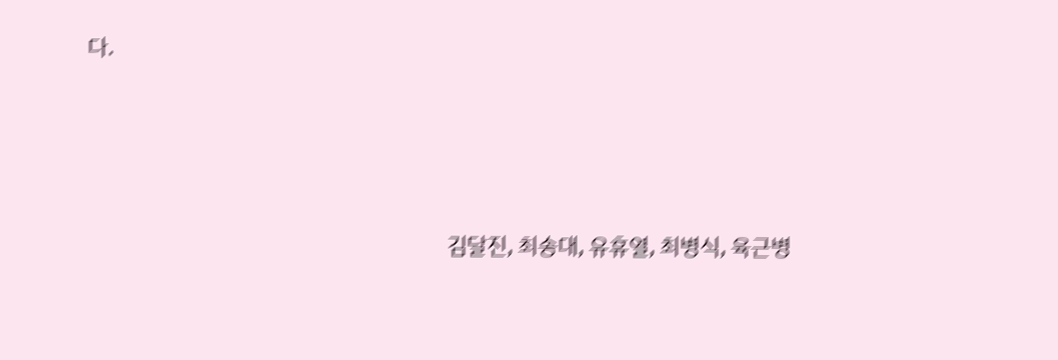다.




                                                                        김달진, 최송대, 유휴열, 최병식, 육근병